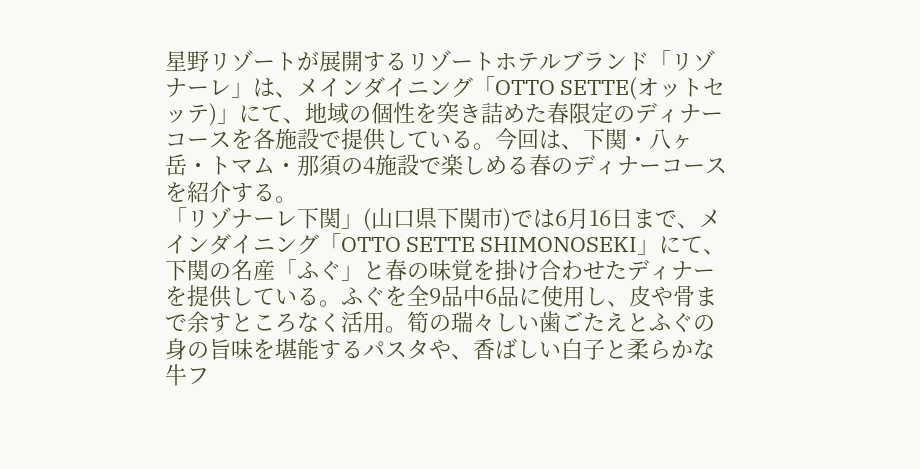星野リゾートが展開するリゾートホテルブランド「リゾナーレ」は、メインダイニング「OTTO SETTE(オットセッテ)」にて、地域の個性を突き詰めた春限定のディナーコースを各施設で提供している。今回は、下関・八ヶ岳・トマム・那須の4施設で楽しめる春のディナーコースを紹介する。
「リゾナーレ下関」(山口県下関市)では6月16日まで、メインダイニング「OTTO SETTE SHIMONOSEKI」にて、下関の名産「ふぐ」と春の味覚を掛け合わせたディナーを提供している。ふぐを全9品中6品に使用し、皮や骨まで余すところなく活用。筍の瑞々しい歯ごたえとふぐの身の旨味を堪能するパスタや、香ばしい白子と柔らかな牛フ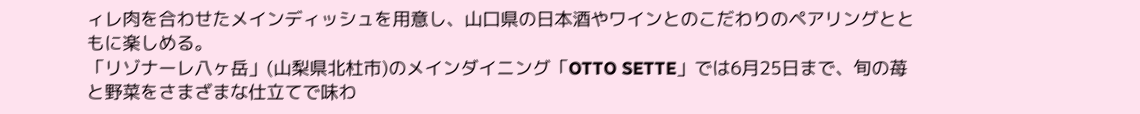ィレ肉を合わせたメインディッシュを用意し、山口県の日本酒やワインとのこだわりのペアリングとともに楽しめる。
「リゾナーレ八ヶ岳」(山梨県北杜市)のメインダイニング「OTTO SETTE」では6月25日まで、旬の苺と野菜をさまざまな仕立てで味わ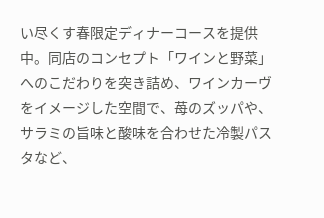い尽くす春限定ディナーコースを提供中。同店のコンセプト「ワインと野菜」へのこだわりを突き詰め、ワインカーヴをイメージした空間で、苺のズッパや、サラミの旨味と酸味を合わせた冷製パスタなど、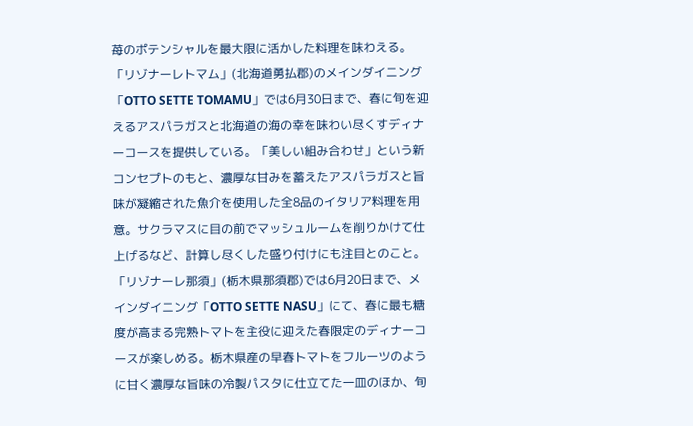苺のポテンシャルを最大限に活かした料理を味わえる。
「リゾナーレトマム」(北海道勇払郡)のメインダイニング「OTTO SETTE TOMAMU」では6月30日まで、春に旬を迎えるアスパラガスと北海道の海の幸を味わい尽くすディナーコースを提供している。「美しい組み合わせ」という新コンセプトのもと、濃厚な甘みを蓄えたアスパラガスと旨味が凝縮された魚介を使用した全8品のイタリア料理を用意。サクラマスに目の前でマッシュルームを削りかけて仕上げるなど、計算し尽くした盛り付けにも注目とのこと。
「リゾナーレ那須」(栃木県那須郡)では6月20日まで、メインダイニング「OTTO SETTE NASU」にて、春に最も糖度が高まる完熟トマトを主役に迎えた春限定のディナーコースが楽しめる。栃木県産の早春トマトをフルーツのように甘く濃厚な旨味の冷製パスタに仕立てた一皿のほか、旬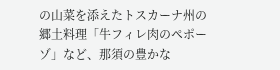の山菜を添えたトスカーナ州の郷土料理「牛フィレ肉のペポーゾ」など、那須の豊かな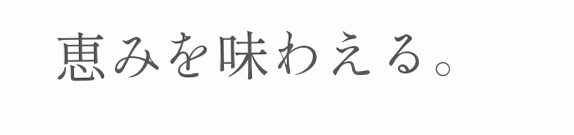恵みを味わえる。